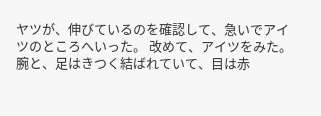ヤツが、伸びているのを確認して、急いでアイツのところへいった。 改めて、アイツをみた。 腕と、足はきつく結ばれていて、目は赤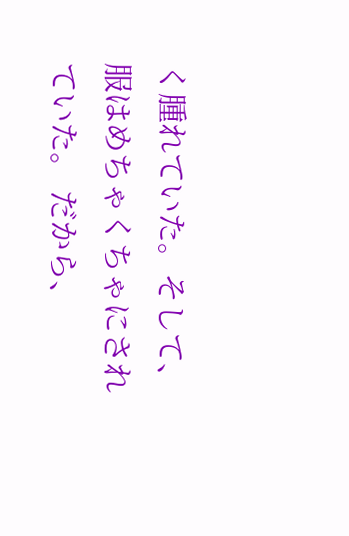く腫れていた。そして、服はめちゃくちゃにされていた。 だから、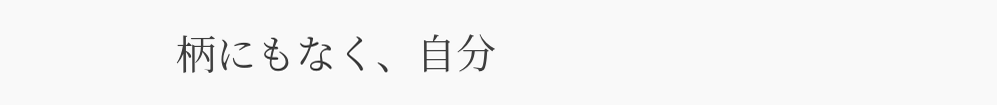柄にもなく、自分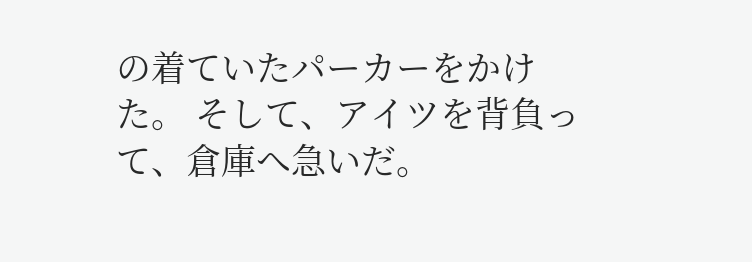の着ていたパーカーをかけた。 そして、アイツを背負って、倉庫へ急いだ。